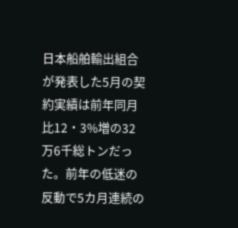日本船舶輸出組合が発表した5月の契約実績は前年同月比12・3%増の32万6千総トンだった。前年の低迷の反動で5カ月連続の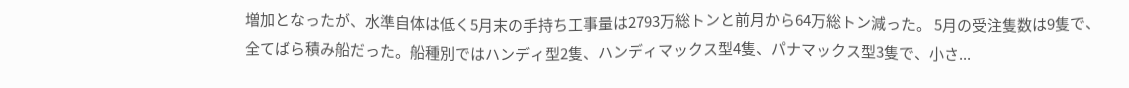増加となったが、水準自体は低く5月末の手持ち工事量は2793万総トンと前月から64万総トン減った。 5月の受注隻数は9隻で、全てばら積み船だった。船種別ではハンディ型2隻、ハンディマックス型4隻、パナマックス型3隻で、小さ...